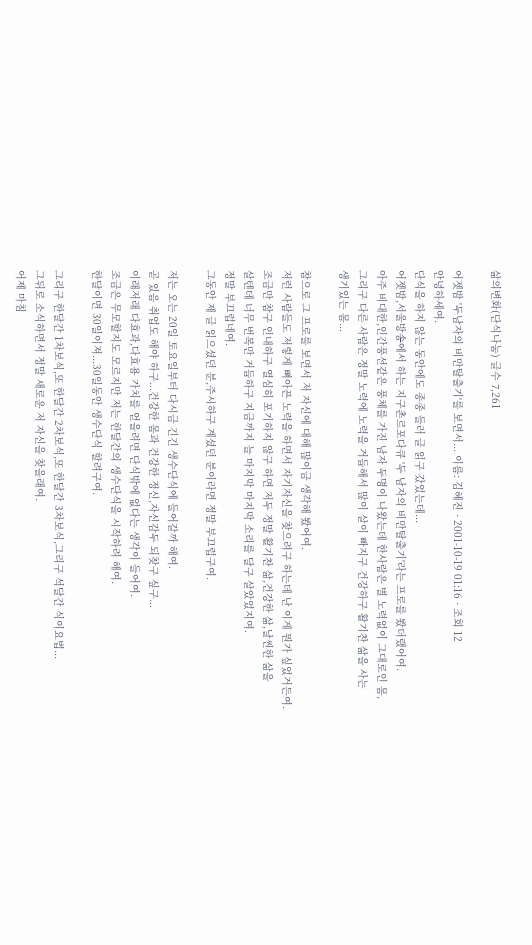삶의변화(단식나눔) 글수 7,261

어젯밤 '두남자의 비만탈출기'를 보면서... 이름: 김혜진 · 2001-10-19 01:16 · 조회 12
안녕하세여.
단식을 하지 않는 동안에도 종종 들러 글 읽구 갔었는데...
어젯밤,서울방송에서 하는 지구촌르포다큐 '두 남자의 비만탈출기'라는 프로를 봤더랬어여.
아주 비대한,인간풍선같은 풍체를 가진 남자 두명이 나왔는데 한사람은 별 노력없이 그대로인 몸,
그리구 다른 사람은 정말 노력에 노력을 거듭해서 많이 살이 빠지구 건강하구 활기찬 삶을 사는
생기있는 몸...

참으로 그 프로를 보면서 저 자신에 대해 많이금 생각해 봤어여.
저런 사람들도 저렇게 뼈아픈 노력을 하면서 자기자신을 찾으려구 하는데 난 이게 뭔가 싶었거든여.
조금만 참구 인내하구 열심히 포기하지 않구 하면 저두 정말 활기찬 삶,건강한 삶,날씬한 삶을
살텐데 너무 번복만 거듭하구 지금까지 늘 마지막 마지막 소리를 달구 살았었지여.
정말 부끄럽네여.
그동안 제 글 읽으셨던 분,주시하구 계셨던 분이라면 정말 부끄럽구여.

저는 오는 20일 토요일부터 다시금 긴긴 생수단식에 들어갈까 해여.
곧 있음 취업도 해야 하구...건강한 몸과 건강한 정신,자신감두 되찾구 싶구...
이래저래 다효과,다효용 가치를 얻을려면 단식밖에 없다는 생각이 들어여.
조금은 무모할지도 모르지만 저는 한달간의 생수단식을 시작하려 해여.
한달이면 30일이져...30일동안 생수단식 할려구여.

그리구 한달간 1차보식,또 한달간 2차보식,또 한달간 3차보식,그리구 석달간 식이요법...
그뒤로 소식하면서 정말 새로운 저 자신을 찾을래여.
어제 마침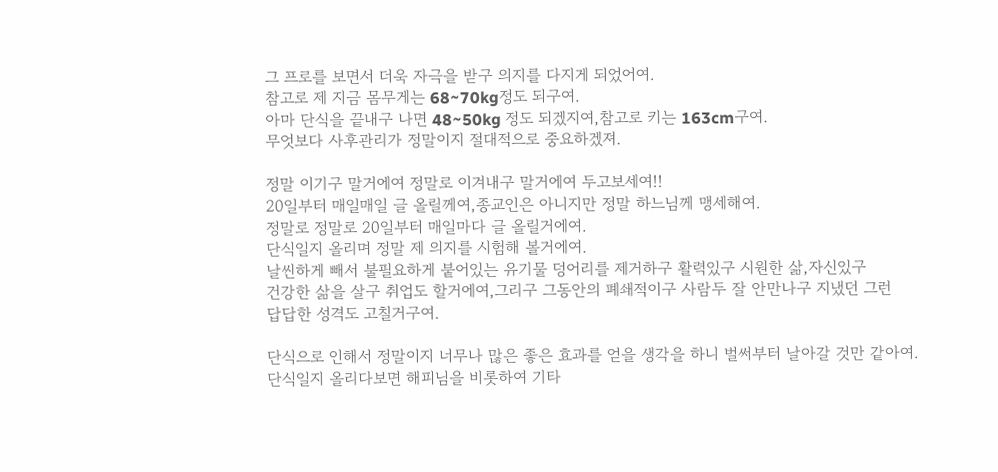그 프로를 보면서 더욱 자극을 받구 의지를 다지게 되었어여.
참고로 제 지금 몸무게는 68~70kg정도 되구여.
아마 단식을 끝내구 나면 48~50kg 정도 되겠지여,참고로 키는 163cm구여.
무엇보다 사후관리가 정말이지 절대적으로 중요하겠져.

정말 이기구 말거에여 정말로 이겨내구 말거에여 두고보세여!!
20일부터 매일매일 글 올릴께여,종교인은 아니지만 정말 하느님께 맹세해여.
정말로 정말로 20일부터 매일마다 글 올릴거에여.
단식일지 올리며 정말 제 의지를 시험해 볼거에여.
날씬하게 빼서 불필요하게 붙어있는 유기물 덩어리를 제거하구 활력있구 시원한 삶,자신있구
건강한 삶을 살구 취업도 할거에여,그리구 그동안의 폐쇄적이구 사람두 잘 안만나구 지냈던 그런
답답한 성격도 고칠거구여.

단식으로 인해서 정말이지 너무나 많은 좋은 효과를 얻을 생각을 하니 벌써부터 날아갈 것만 같아여.
단식일지 올리다보면 해피님을 비롯하여 기타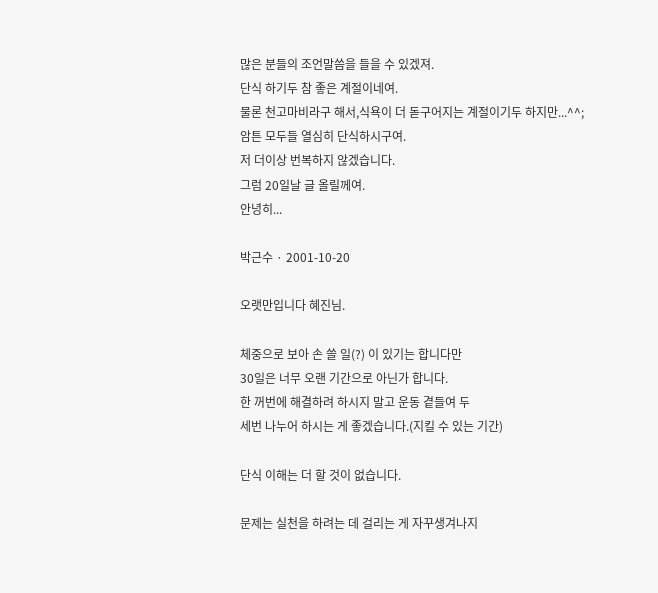많은 분들의 조언말씀을 들을 수 있겠져.
단식 하기두 참 좋은 계절이네여.
물론 천고마비라구 해서,식욕이 더 돋구어지는 계절이기두 하지만...^^;
암튼 모두들 열심히 단식하시구여.
저 더이상 번복하지 않겠습니다.
그럼 20일날 글 올릴께여.
안녕히...

박근수 · 2001-10-20

오랫만입니다 혜진님.

체중으로 보아 손 쓸 일(?) 이 있기는 합니다만
30일은 너무 오랜 기간으로 아닌가 합니다.
한 꺼번에 해결하려 하시지 말고 운동 곁들여 두
세번 나누어 하시는 게 좋겠습니다.(지킬 수 있는 기간)

단식 이해는 더 할 것이 없습니다.

문제는 실천을 하려는 데 걸리는 게 자꾸생겨나지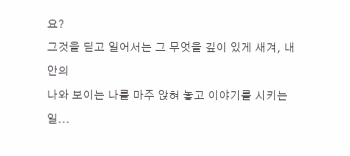요?
그것을 딛고 일어서는 그 무엇을 깊이 있게 새겨, 내 안의
나와 보이는 나를 마주 앉혀 놓고 이야기를 시키는 일...